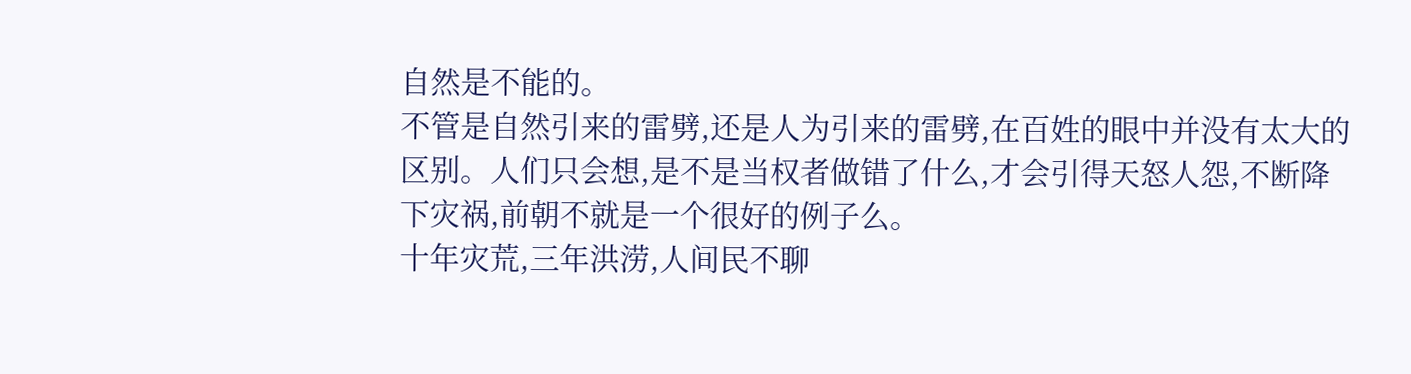自然是不能的。
不管是自然引来的雷劈,还是人为引来的雷劈,在百姓的眼中并没有太大的区别。人们只会想,是不是当权者做错了什么,才会引得天怒人怨,不断降下灾祸,前朝不就是一个很好的例子么。
十年灾荒,三年洪涝,人间民不聊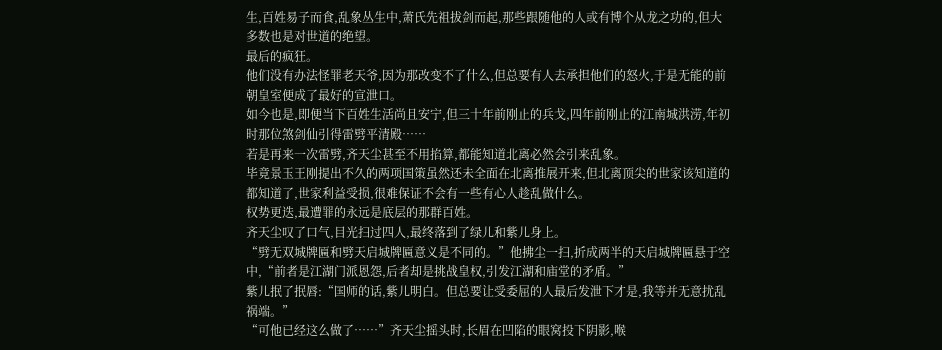生,百姓易子而食,乱象丛生中,萧氏先祖拔剑而起,那些跟随他的人或有博个从龙之功的,但大多数也是对世道的绝望。
最后的疯狂。
他们没有办法怪罪老天爷,因为那改变不了什么,但总要有人去承担他们的怒火,于是无能的前朝皇室便成了最好的宣泄口。
如今也是,即便当下百姓生活尚且安宁,但三十年前刚止的兵戈,四年前刚止的江南城洪涝,年初时那位煞剑仙引得雷劈平清殿……
若是再来一次雷劈,齐天尘甚至不用掐算,都能知道北离必然会引来乱象。
毕竟景玉王刚提出不久的两项国策虽然还未全面在北离推展开来,但北离顶尖的世家该知道的都知道了,世家利益受损,很难保证不会有一些有心人趁乱做什么。
权势更迭,最遭罪的永远是底层的那群百姓。
齐天尘叹了口气,目光扫过四人,最终落到了绿儿和紫儿身上。
“劈无双城牌匾和劈天启城牌匾意义是不同的。”他拂尘一扫,折成两半的天启城牌匾悬于空中,“前者是江湖门派恩怨,后者却是挑战皇权,引发江湖和庙堂的矛盾。”
紫儿抿了抿唇:“国师的话,紫儿明白。但总要让受委屈的人最后发泄下才是,我等并无意扰乱祸端。”
“可他已经这么做了……”齐天尘摇头时,长眉在凹陷的眼窝投下阴影,喉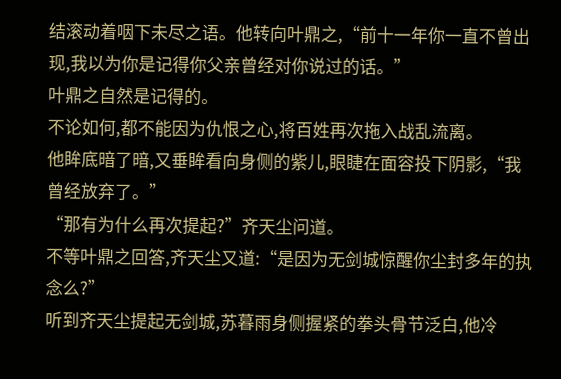结滚动着咽下未尽之语。他转向叶鼎之,“前十一年你一直不曾出现,我以为你是记得你父亲曾经对你说过的话。”
叶鼎之自然是记得的。
不论如何,都不能因为仇恨之心,将百姓再次拖入战乱流离。
他眸底暗了暗,又垂眸看向身侧的紫儿,眼睫在面容投下阴影,“我曾经放弃了。”
“那有为什么再次提起?”齐天尘问道。
不等叶鼎之回答,齐天尘又道:“是因为无剑城惊醒你尘封多年的执念么?”
听到齐天尘提起无剑城,苏暮雨身侧握紧的拳头骨节泛白,他冷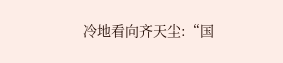冷地看向齐天尘:“国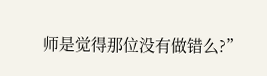师是觉得那位没有做错么?”